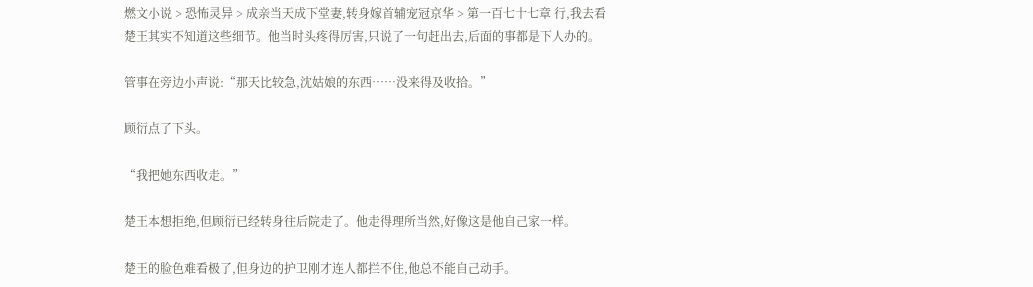燃文小说 > 恐怖灵异 > 成亲当天成下堂妻,转身嫁首辅宠冠京华 > 第一百七十七章 行,我去看
楚王其实不知道这些细节。他当时头疼得厉害,只说了一句赶出去,后面的事都是下人办的。

管事在旁边小声说:“那天比较急,沈姑娘的东西……没来得及收拾。”

顾衍点了下头。

“我把她东西收走。”

楚王本想拒绝,但顾衍已经转身往后院走了。他走得理所当然,好像这是他自己家一样。

楚王的脸色难看极了,但身边的护卫刚才连人都拦不住,他总不能自己动手。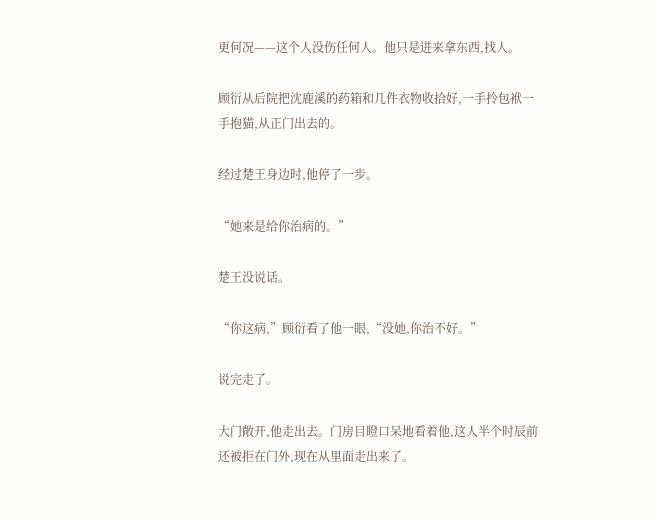更何况——这个人没伤任何人。他只是进来拿东西,找人。

顾衍从后院把沈鹿溪的药箱和几件衣物收拾好,一手拎包袱一手抱猫,从正门出去的。

经过楚王身边时,他停了一步。

“她来是给你治病的。”

楚王没说话。

“你这病,”顾衍看了他一眼,“没她,你治不好。”

说完走了。

大门敞开,他走出去。门房目瞪口呆地看着他,这人半个时辰前还被拒在门外,现在从里面走出来了。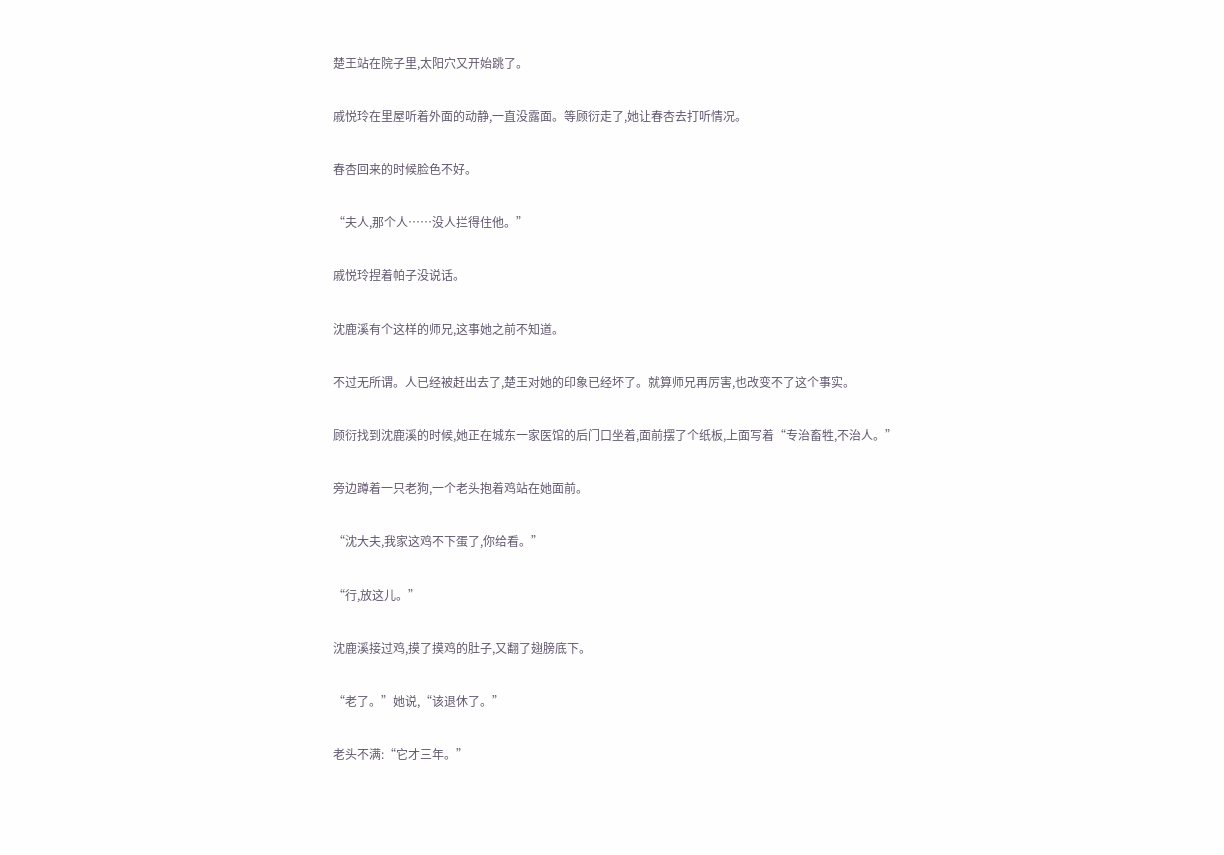楚王站在院子里,太阳穴又开始跳了。

戚悦玲在里屋听着外面的动静,一直没露面。等顾衍走了,她让春杏去打听情况。

春杏回来的时候脸色不好。

“夫人,那个人……没人拦得住他。”

戚悦玲捏着帕子没说话。

沈鹿溪有个这样的师兄,这事她之前不知道。

不过无所谓。人已经被赶出去了,楚王对她的印象已经坏了。就算师兄再厉害,也改变不了这个事实。

顾衍找到沈鹿溪的时候,她正在城东一家医馆的后门口坐着,面前摆了个纸板,上面写着“专治畜牲,不治人。”

旁边蹲着一只老狗,一个老头抱着鸡站在她面前。

“沈大夫,我家这鸡不下蛋了,你给看。”

“行,放这儿。”

沈鹿溪接过鸡,摸了摸鸡的肚子,又翻了翅膀底下。

“老了。”她说,“该退休了。”

老头不满:“它才三年。”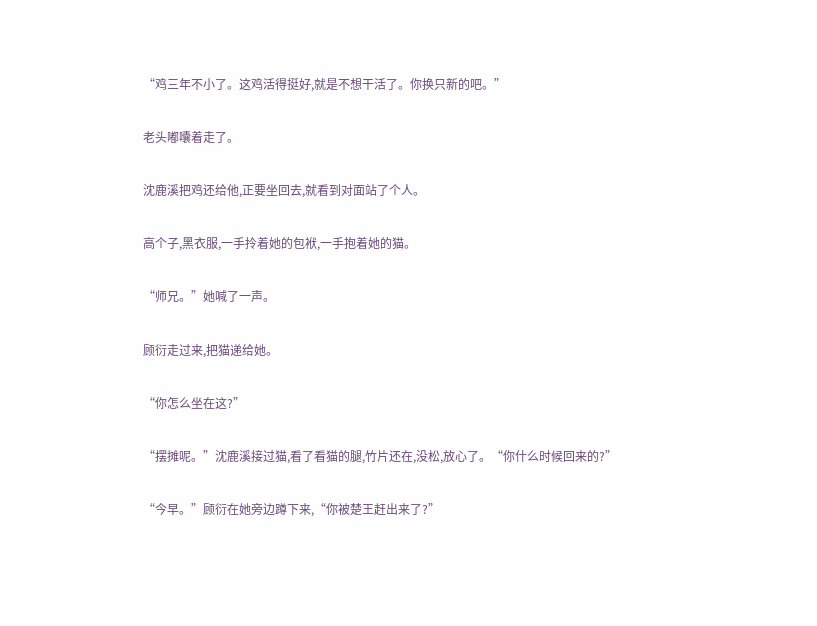“鸡三年不小了。这鸡活得挺好,就是不想干活了。你换只新的吧。”

老头嘟囔着走了。

沈鹿溪把鸡还给他,正要坐回去,就看到对面站了个人。

高个子,黑衣服,一手拎着她的包袱,一手抱着她的猫。

“师兄。”她喊了一声。

顾衍走过来,把猫递给她。

“你怎么坐在这?”

“摆摊呢。”沈鹿溪接过猫,看了看猫的腿,竹片还在,没松,放心了。“你什么时候回来的?”

“今早。”顾衍在她旁边蹲下来,“你被楚王赶出来了?”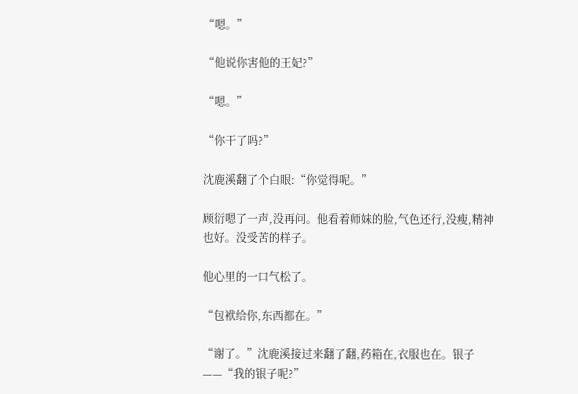“嗯。”

“他说你害他的王妃?”

“嗯。”

“你干了吗?”

沈鹿溪翻了个白眼:“你觉得呢。”

顾衍嗯了一声,没再问。他看着师妹的脸,气色还行,没瘦,精神也好。没受苦的样子。

他心里的一口气松了。

“包袱给你,东西都在。”

“谢了。”沈鹿溪接过来翻了翻,药箱在,衣服也在。银子——“我的银子呢?”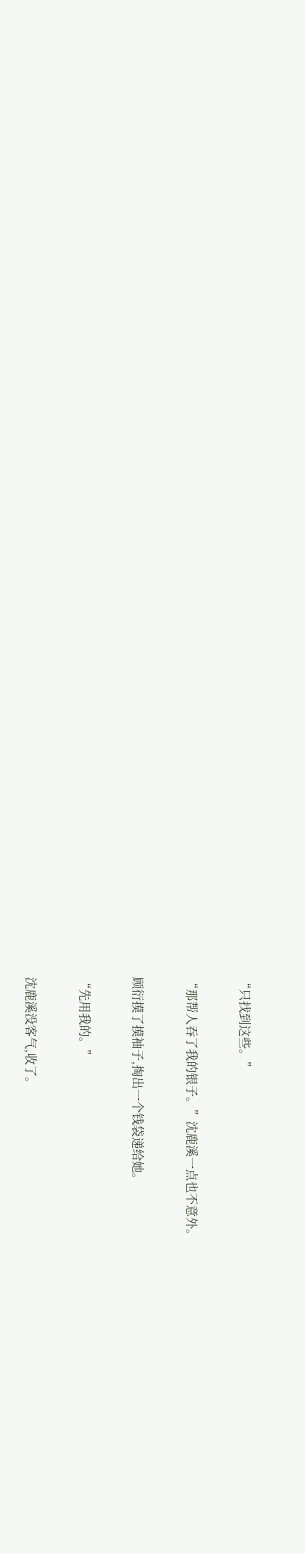“只找到这些。”

“那帮人吞了我的银子。”沈鹿溪一点也不意外。

顾衍摸了摸袖子,掏出一个钱袋递给她。

“先用我的。”

沈鹿溪没客气,收了。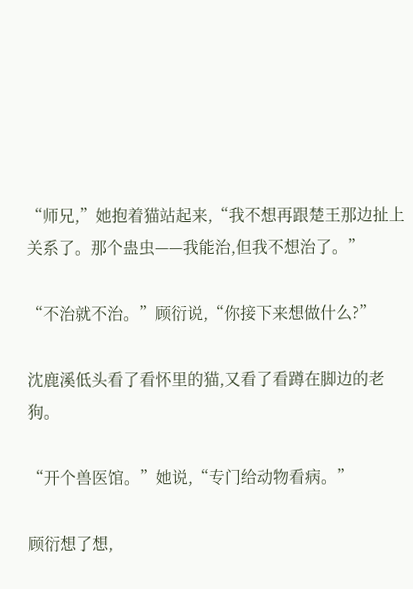“师兄,”她抱着猫站起来,“我不想再跟楚王那边扯上关系了。那个蛊虫——我能治,但我不想治了。”

“不治就不治。”顾衍说,“你接下来想做什么?”

沈鹿溪低头看了看怀里的猫,又看了看蹲在脚边的老狗。

“开个兽医馆。”她说,“专门给动物看病。”

顾衍想了想,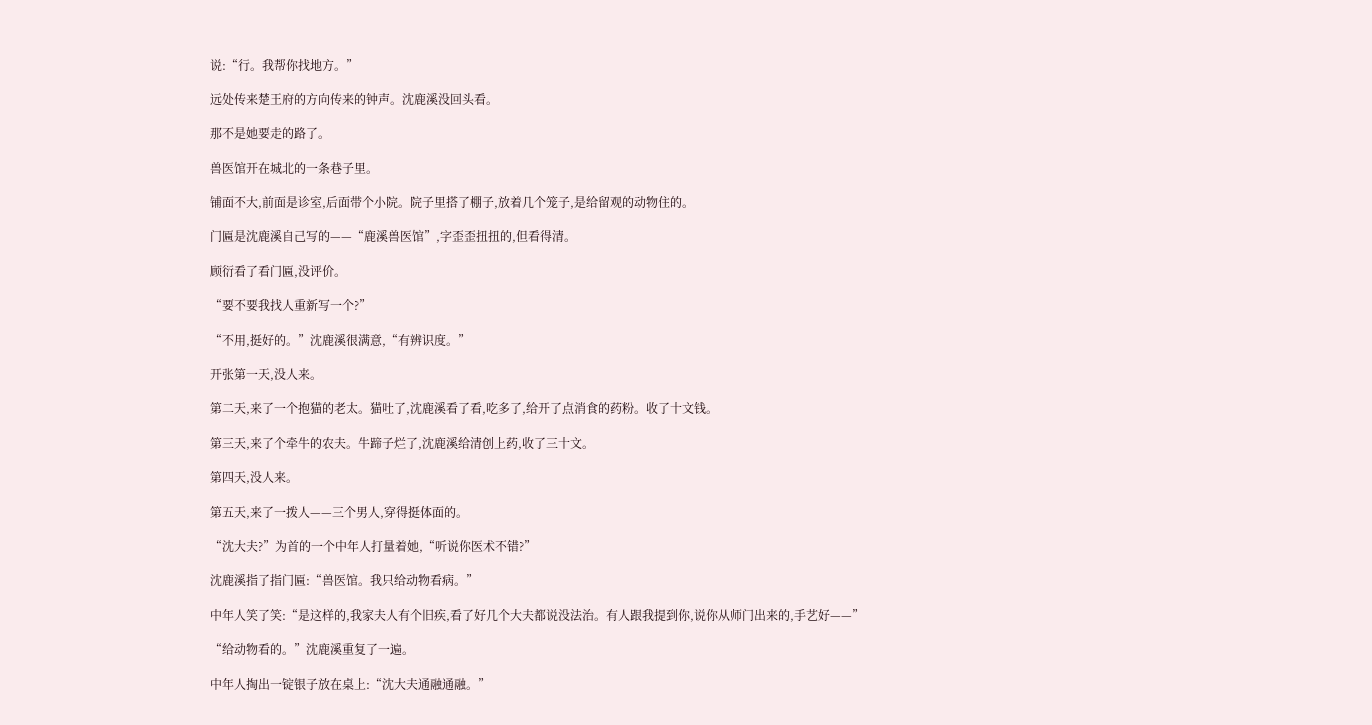说:“行。我帮你找地方。”

远处传来楚王府的方向传来的钟声。沈鹿溪没回头看。

那不是她要走的路了。

兽医馆开在城北的一条巷子里。

铺面不大,前面是诊室,后面带个小院。院子里搭了棚子,放着几个笼子,是给留观的动物住的。

门匾是沈鹿溪自己写的——“鹿溪兽医馆”,字歪歪扭扭的,但看得清。

顾衍看了看门匾,没评价。

“要不要我找人重新写一个?”

“不用,挺好的。”沈鹿溪很满意,“有辨识度。”

开张第一天,没人来。

第二天,来了一个抱猫的老太。猫吐了,沈鹿溪看了看,吃多了,给开了点消食的药粉。收了十文钱。

第三天,来了个牵牛的农夫。牛蹄子烂了,沈鹿溪给清创上药,收了三十文。

第四天,没人来。

第五天,来了一拨人——三个男人,穿得挺体面的。

“沈大夫?”为首的一个中年人打量着她,“听说你医术不错?”

沈鹿溪指了指门匾:“兽医馆。我只给动物看病。”

中年人笑了笑:“是这样的,我家夫人有个旧疾,看了好几个大夫都说没法治。有人跟我提到你,说你从师门出来的,手艺好——”

“给动物看的。”沈鹿溪重复了一遍。

中年人掏出一锭银子放在桌上:“沈大夫通融通融。”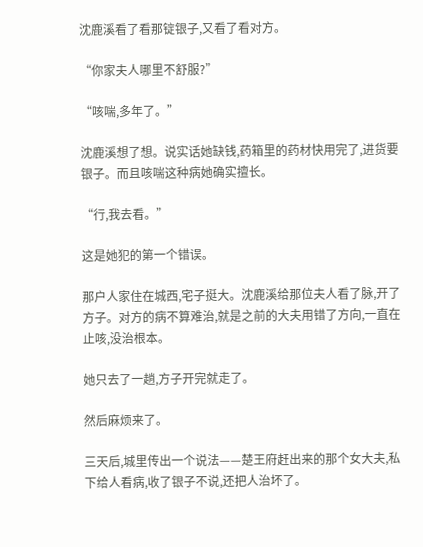沈鹿溪看了看那锭银子,又看了看对方。

“你家夫人哪里不舒服?”

“咳喘,多年了。”

沈鹿溪想了想。说实话她缺钱,药箱里的药材快用完了,进货要银子。而且咳喘这种病她确实擅长。

“行,我去看。”

这是她犯的第一个错误。

那户人家住在城西,宅子挺大。沈鹿溪给那位夫人看了脉,开了方子。对方的病不算难治,就是之前的大夫用错了方向,一直在止咳,没治根本。

她只去了一趟,方子开完就走了。

然后麻烦来了。

三天后,城里传出一个说法——楚王府赶出来的那个女大夫,私下给人看病,收了银子不说,还把人治坏了。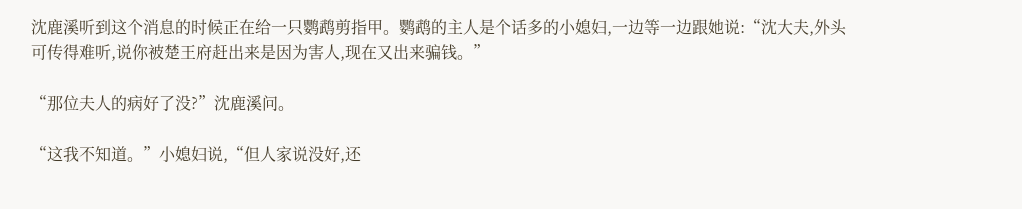沈鹿溪听到这个消息的时候正在给一只鹦鹉剪指甲。鹦鹉的主人是个话多的小媳妇,一边等一边跟她说:“沈大夫,外头可传得难听,说你被楚王府赶出来是因为害人,现在又出来骗钱。”

“那位夫人的病好了没?”沈鹿溪问。

“这我不知道。”小媳妇说,“但人家说没好,还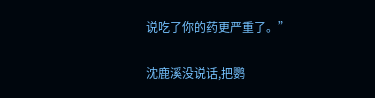说吃了你的药更严重了。”

沈鹿溪没说话,把鹦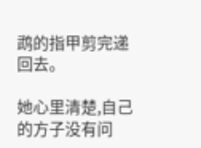鹉的指甲剪完递回去。

她心里清楚,自己的方子没有问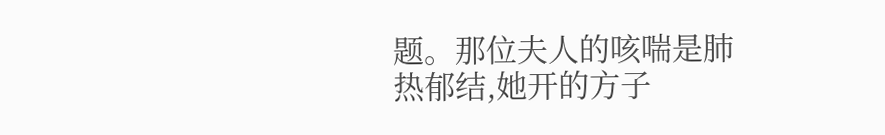题。那位夫人的咳喘是肺热郁结,她开的方子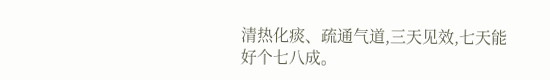清热化痰、疏通气道,三天见效,七天能好个七八成。